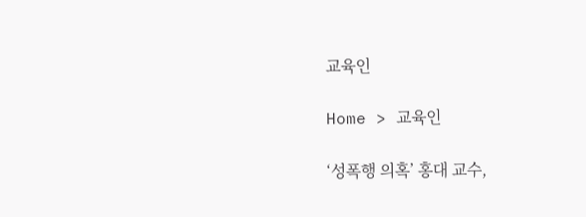교육인

Home > 교육인

‘성폭행 의혹’ 홍대 교수,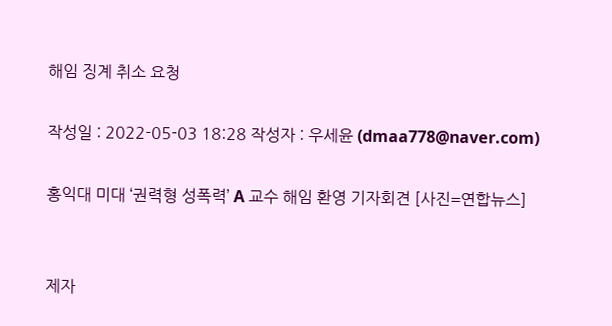해임 징계 취소 요청

작성일 : 2022-05-03 18:28 작성자 : 우세윤 (dmaa778@naver.com)

홍익대 미대 ‘권력형 성폭력’ A 교수 해임 환영 기자회견 [사진=연합뉴스]


제자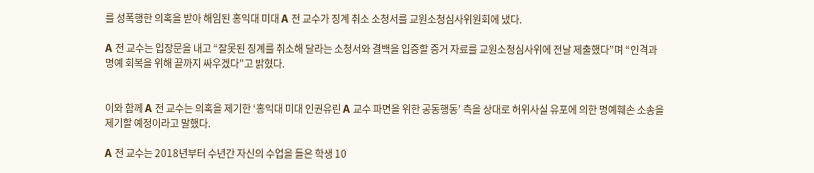를 성폭행한 의혹을 받아 해임된 홍익대 미대 A 전 교수가 징계 취소 소청서를 교원소청심사위원회에 냈다.

A 전 교수는 입장문을 내고 “잘못된 징계를 취소해 달라는 소청서와 결백을 입증할 증거 자료를 교원소청심사위에 전날 제출했다”며 “인격과 명예 회복을 위해 끝까지 싸우겠다”고 밝혔다.


이와 함께 A 전 교수는 의혹을 제기한 ‘홍익대 미대 인권유린 A 교수 파면을 위한 공동행동’ 측을 상대로 허위사실 유포에 의한 명예훼손 소송을 제기할 예정이라고 말했다.

A 전 교수는 2018년부터 수년간 자신의 수업을 들은 학생 10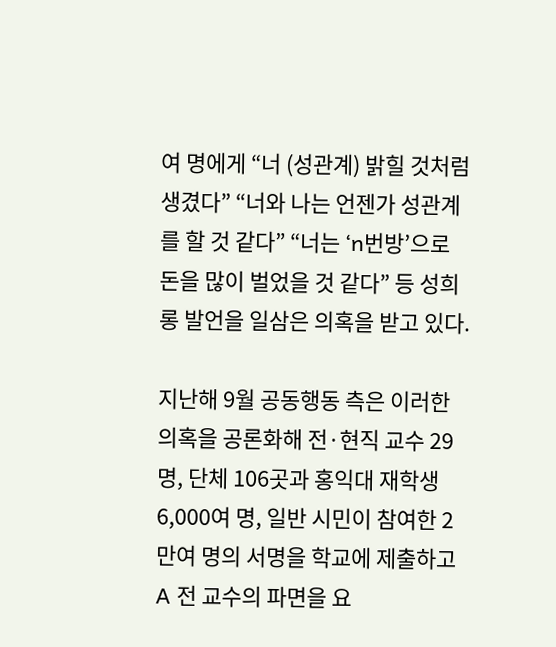여 명에게 “너 (성관계) 밝힐 것처럼 생겼다” “너와 나는 언젠가 성관계를 할 것 같다” “너는 ‘n번방’으로 돈을 많이 벌었을 것 같다” 등 성희롱 발언을 일삼은 의혹을 받고 있다.

지난해 9월 공동행동 측은 이러한 의혹을 공론화해 전·현직 교수 29명, 단체 106곳과 홍익대 재학생 6,000여 명, 일반 시민이 참여한 2만여 명의 서명을 학교에 제출하고 A 전 교수의 파면을 요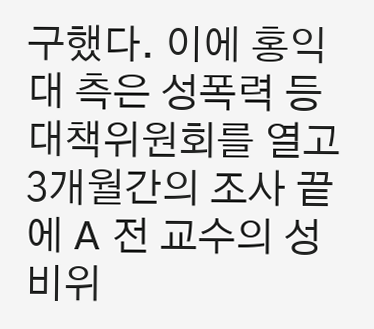구했다. 이에 홍익대 측은 성폭력 등 대책위원회를 열고 3개월간의 조사 끝에 A 전 교수의 성비위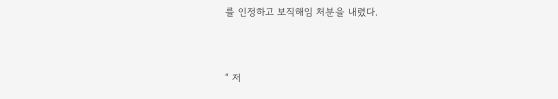를 인정하고 보직해임 처분을 내렸다.


“ 저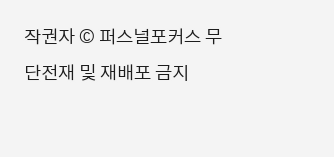작권자 © 퍼스널포커스 무단전재 및 재배포 금지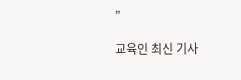”

교육인 최신 기사